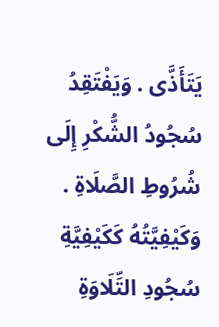يَتَأَذَّى . وَيَفْتَقِدُ سُجُودُ الشُّكْرِ إِلَى شُرُوطِ الصَّلَاةِ . وَكَيْفِيَّتُهُ كَكَيْفِيَّةِ سُجُودِ التِّلَاوَةِ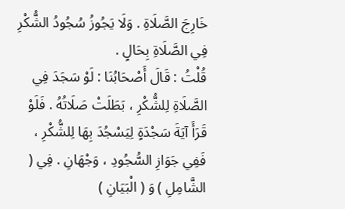خَارِجَ الصَّلَاةِ . وَلَا يَجُوزُ سُجُودُ الشُّكْرِ فِي الصَّلَاةِ بِحَالٍ .
قُلْتُ : قَالَ أَصْحَابُنَا : لَوْ سَجَدَ فِي الصَّلَاةِ لِلشُّكْرِ ، بَطَلَتْ صَلَاتُهُ . فَلَوْ قَرَأَ آيَةَ سَجْدَةٍ لِيَسْجُدَ بِهَا لِلشُّكْرِ ، فَفِي جَوَازِ السُّجُودِ ، وَجْهَانِ . فِي ( الشَّامِلِ ) وَ ( الْبَيَانِ )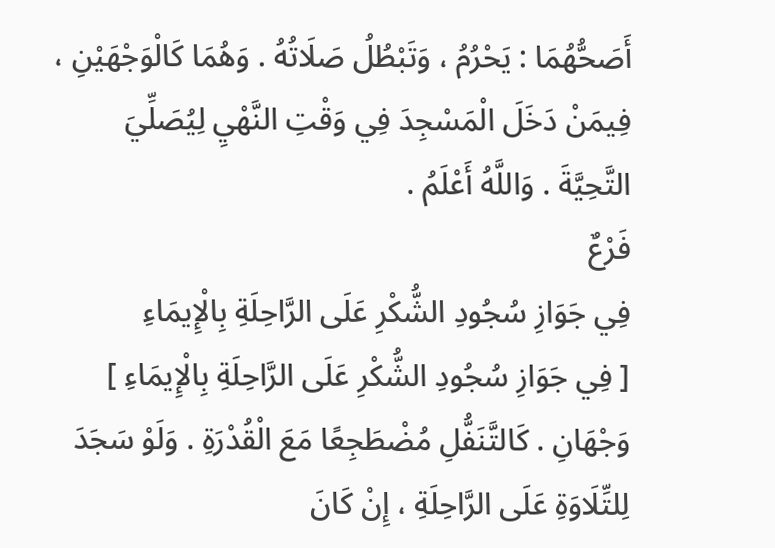أَصَحُّهُمَا : يَحْرُمُ ، وَتَبْطُلُ صَلَاتُهُ . وَهُمَا كَالْوَجْهَيْنِ ، فِيمَنْ دَخَلَ الْمَسْجِدَ فِي وَقْتِ النَّهْيِ لِيُصَلِّيَ التَّحِيَّةَ . وَاللَّهُ أَعْلَمُ .
فَرْعٌ
فِي جَوَازِ سُجُودِ الشُّكْرِ عَلَى الرَّاحِلَةِ بِالْإِيمَاءِ
[ فِي جَوَازِ سُجُودِ الشُّكْرِ عَلَى الرَّاحِلَةِ بِالْإِيمَاءِ ] وَجْهَانِ . كَالتَّنَفُّلِ مُضْطَجِعًا مَعَ الْقُدْرَةِ . وَلَوْ سَجَدَ لِلتِّلَاوَةِ عَلَى الرَّاحِلَةِ ، إِنْ كَانَ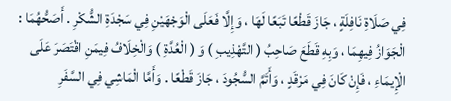فِي صَلَاةِ نَافِلَةٍ ، جَازَ قَطْعًا تَبَعًا لَهَا ، وَإِلَّا فَعَلَى الْوَجْهَيْنِ فِي سَجْدَةِ الشُّكْرِ . أَصَحُّهُمَا : الْجَوَازُ فِيهِمَا ، وَبِهِ قَطَعَ صَاحِبُ ( التَّهْذِيبِ ) وَ ( الْعُدَّةِ ) وَالْخِلَافُ فِيمَنِ اقْتَصَرَ عَلَى الْإِيمَاءِ ، فَإِنْ كَانَ فِي مَرْقَدٍ ، وَأَتَمَّ السُّجُودَ ، جَازَ قَطْعًا . وَأَمَّا الْمَاشِي فِي السَّفَرِ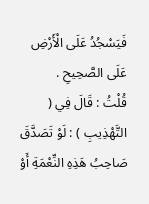فَيَسْجُدُ عَلَى الْأَرْضِ عَلَى الصَّحِيحِ .
قُلْتُ : قَالَ فِي ( التَّهْذِيبِ ) : لَوْ تَصَدَّقَ صَاحِبُ هَذِهِ النِّعْمَةِ أَوْ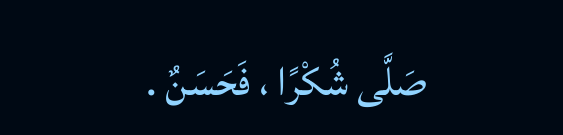صَلَّى شُكْرًا ، فَحَسَنٌ .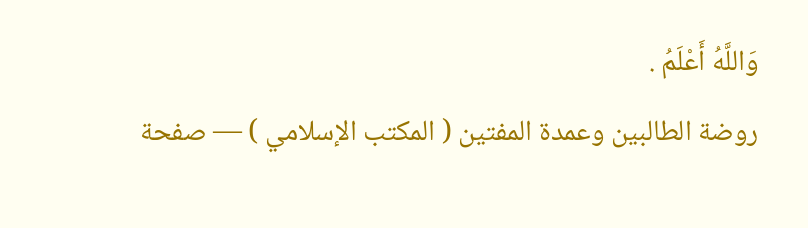وَاللَّهُ أَعْلَمُ .
روضة الطالبين وعمدة المفتين ( المكتب الإسلامي ) — صفحة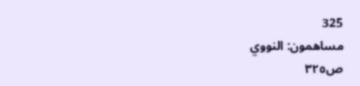325
مساهمون: النووي
ص٣٢٥